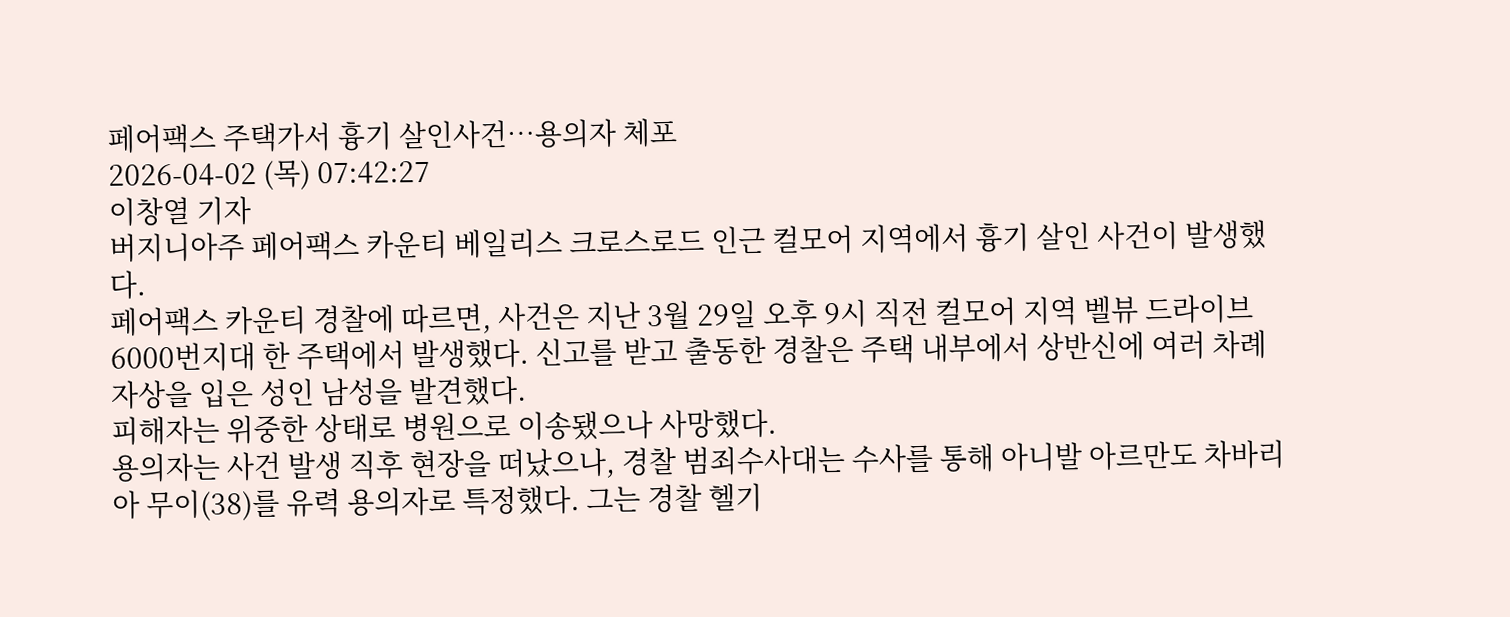페어팩스 주택가서 흉기 살인사건…용의자 체포
2026-04-02 (목) 07:42:27
이창열 기자
버지니아주 페어팩스 카운티 베일리스 크로스로드 인근 컬모어 지역에서 흉기 살인 사건이 발생했다.
페어팩스 카운티 경찰에 따르면, 사건은 지난 3월 29일 오후 9시 직전 컬모어 지역 벨뷰 드라이브 6000번지대 한 주택에서 발생했다. 신고를 받고 출동한 경찰은 주택 내부에서 상반신에 여러 차례 자상을 입은 성인 남성을 발견했다.
피해자는 위중한 상태로 병원으로 이송됐으나 사망했다.
용의자는 사건 발생 직후 현장을 떠났으나, 경찰 범죄수사대는 수사를 통해 아니발 아르만도 차바리아 무이(38)를 유력 용의자로 특정했다. 그는 경찰 헬기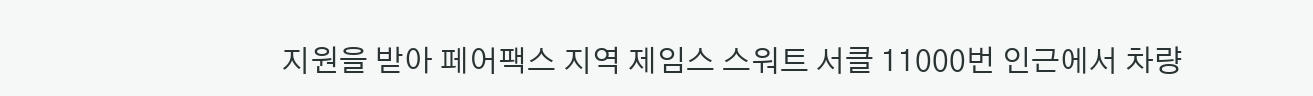지원을 받아 페어팩스 지역 제임스 스워트 서클 11000번 인근에서 차량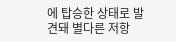에 탑승한 상태로 발견돼 별다른 저항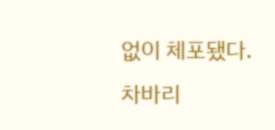없이 체포됐다.
차바리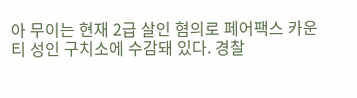아 무이는 현재 2급 살인 혐의로 페어팩스 카운티 성인 구치소에 수감돼 있다. 경찰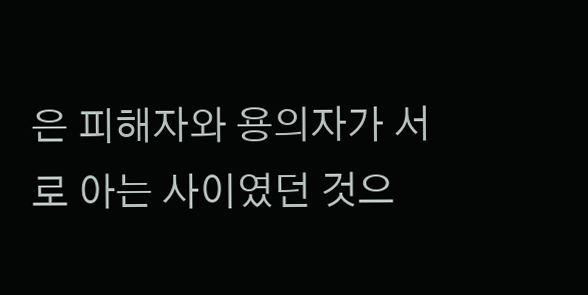은 피해자와 용의자가 서로 아는 사이였던 것으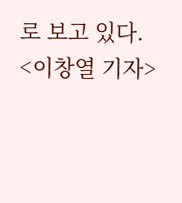로 보고 있다.
<이창열 기자>